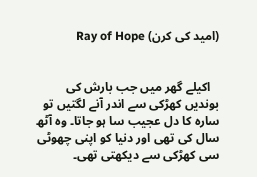(امید کی کرن) Ray of Hope


   اکیلے گھر میں جب بارش کی بوندیں کھڑکی سے اندر آنے لگتیں تو سارہ کا دل عجیب سا ہو جاتا۔ وہ آٹھ سال کی تھی اور دنیا کو اپنی چھوٹی سی کھڑکی سے دیکھتی تھی۔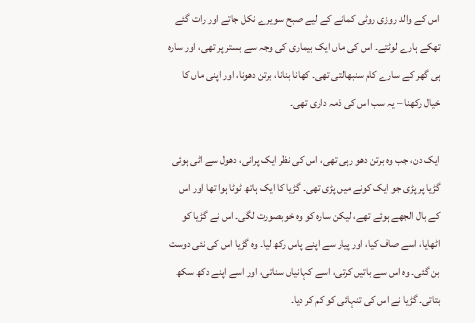اس کے والد روزی روٹی کمانے کے لیے صبح سویرے نکل جاتے اور رات گئے تھکے ہارے لوٹتے۔ اس کی ماں ایک بیماری کی وجہ سے بستر پر تھی، اور سارہ ہی گھر کے سارے کام سنبھالتی تھی۔ کھانا بنانا، برتن دھونا، اور اپنی ماں کا خیال رکھنا – یہ سب اس کی ذمہ داری تھی۔

ایک دن، جب وہ برتن دھو رہی تھی، اس کی نظر ایک پرانی، دھول سے اٹی ہوئی گڑیا پر پڑی جو ایک کونے میں پڑی تھی۔ گڑیا کا ایک ہاتھ ٹوٹا ہوا تھا اور اس کے بال الجھے ہوئے تھے، لیکن سارہ کو وہ خوبصورت لگی۔ اس نے گڑیا کو اٹھایا، اسے صاف کیا، اور پیار سے اپنے پاس رکھ لیا۔ وہ گڑیا اس کی نئی دوست بن گئی۔ وہ اس سے باتیں کرتی، اسے کہانیاں سناتی، اور اسے اپنے دکھ سکھ بتاتی۔ گڑیا نے اس کی تنہائی کو کم کر دیا۔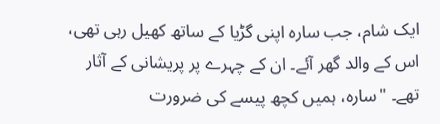ایک شام، جب سارہ اپنی گڑیا کے ساتھ کھیل رہی تھی، اس کے والد گھر آئے۔ ان کے چہرے پر پریشانی کے آثار تھے۔ "سارہ، ہمیں کچھ پیسے کی ضرورت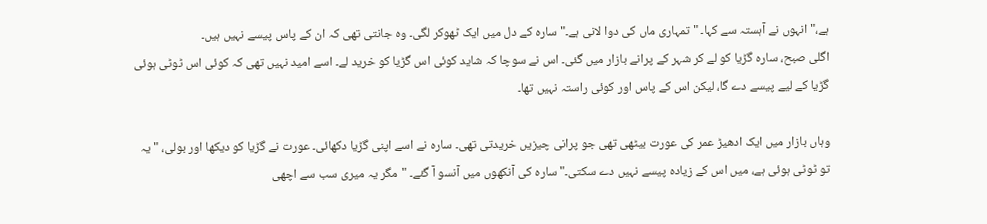ہے،" انہوں نے آہستہ سے کہا۔ "تمہاری ماں کی دوا لانی ہے۔" سارہ کے دل میں ایک ٹھوکر لگی۔ وہ جانتی تھی کہ ان کے پاس پیسے نہیں ہیں۔
اگلی صبح، سارہ گڑیا کو لے کر شہر کے پرانے بازار میں گئی۔ اس نے سوچا کہ شاید کوئی اس گڑیا کو خرید لے۔ اسے امید نہیں تھی کہ کوئی اس ٹوٹی ہوئی گڑیا کے لیے پیسے دے گا، لیکن اس کے پاس اور کوئی راستہ نہیں تھا۔

وہاں بازار میں ایک ادھیڑ عمر کی عورت بیٹھی تھی جو پرانی چیزیں خریدتی تھی۔ سارہ نے اسے اپنی گڑیا دکھائی۔ عورت نے گڑیا کو دیکھا اور بولی، "یہ تو ٹوٹی ہوئی ہے، میں اس کے زیادہ پیسے نہیں دے سکتی۔" سارہ کی آنکھوں میں آنسو آ گئے۔ "مگر یہ میری سب سے اچھی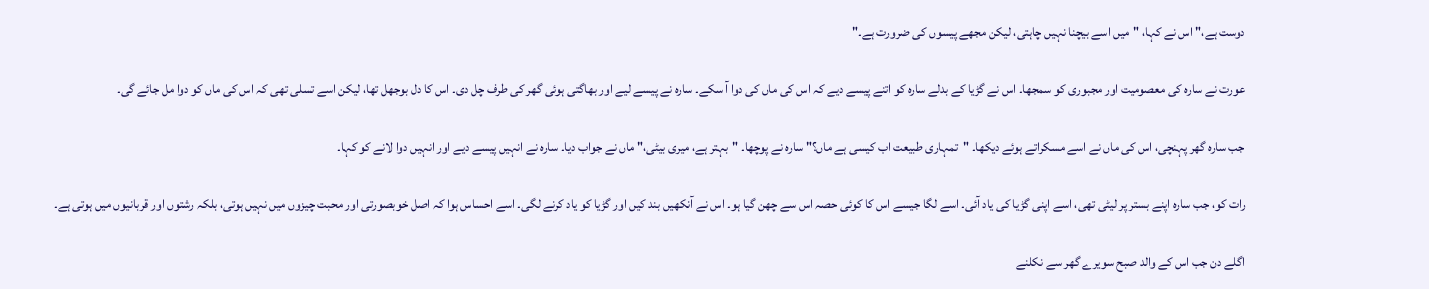دوست ہے،" اس نے کہا، "میں اسے بیچنا نہیں چاہتی، لیکن مجھے پیسوں کی ضرورت ہے۔"

عورت نے سارہ کی معصومیت اور مجبوری کو سمجھا۔ اس نے گڑیا کے بدلے سارہ کو اتنے پیسے دیے کہ اس کی ماں کی دوا آ سکے۔ سارہ نے پیسے لیے اور بھاگتی ہوئی گھر کی طرف چل دی۔ اس کا دل بوجھل تھا، لیکن اسے تسلی تھی کہ اس کی ماں کو دوا مل جائے گی۔

جب سارہ گھر پہنچی، اس کی ماں نے اسے مسکراتے ہوئے دیکھا۔ "تمہاری طبیعت اب کیسی ہے ماں؟" سارہ نے پوچھا۔ "بہتر ہے، میری بیٹی،" ماں نے جواب دیا۔ سارہ نے انہیں پیسے دیے اور انہیں دوا لانے کو کہا۔

رات کو، جب سارہ اپنے بستر پر لیٹی تھی، اسے اپنی گڑیا کی یاد آئی۔ اسے لگا جیسے اس کا کوئی حصہ اس سے چھن گیا ہو۔ اس نے آنکھیں بند کیں اور گڑیا کو یاد کرنے لگی۔ اسے احساس ہوا کہ اصل خوبصورتی اور محبت چیزوں میں نہیں ہوتی، بلکہ رشتوں اور قربانیوں میں ہوتی ہے۔

اگلے دن جب اس کے والد صبح سویرے گھر سے نکلنے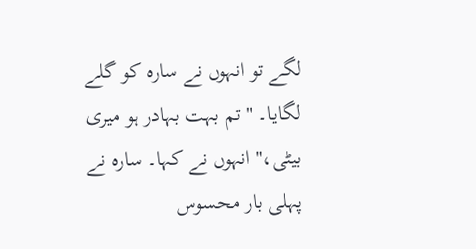لگے تو انہوں نے سارہ کو گلے لگایا۔ "تم بہت بہادر ہو میری بیٹی،" انہوں نے کہا۔ سارہ نے پہلی بار محسوس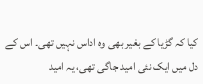کیا کہ گڑیا کے بغیر بھی وہ اداس نہیں تھی۔ اس کے دل میں ایک نئی امید جاگی تھی، یہ امید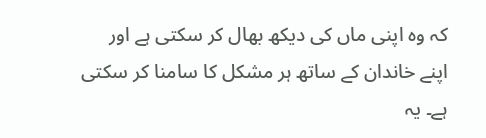کہ وہ اپنی ماں کی دیکھ بھال کر سکتی ہے اور اپنے خاندان کے ساتھ ہر مشکل کا سامنا کر سکتی ہے۔ یہ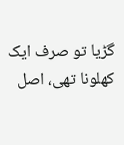گڑیا تو صرف ایک کھلونا تھی، اصل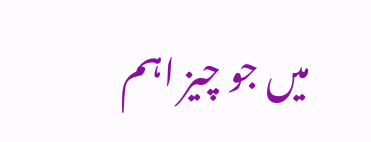میں جو چیز اہم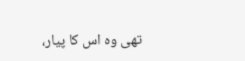تھی وہ اس کا پیار،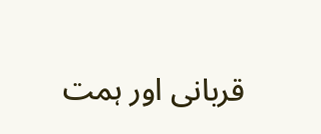قربانی اور ہمت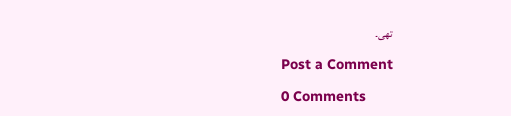تھی۔

Post a Comment

0 Comments